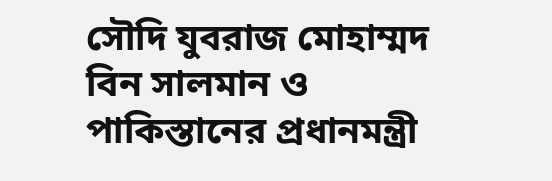সৌদি যুবরাজ মোহাম্মদ বিন সালমান ও পাকিস্তানের প্রধানমন্ত্রী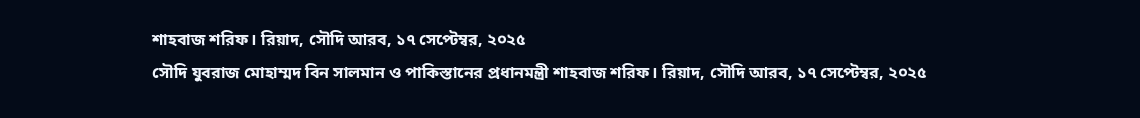শাহবাজ শরিফ। রিয়াদ, সৌদি আরব, ১৭ সেপ্টেম্বর, ২০২৫
সৌদি যুবরাজ মোহাম্মদ বিন সালমান ও পাকিস্তানের প্রধানমন্ত্রী শাহবাজ শরিফ। রিয়াদ, সৌদি আরব, ১৭ সেপ্টেম্বর, ২০২৫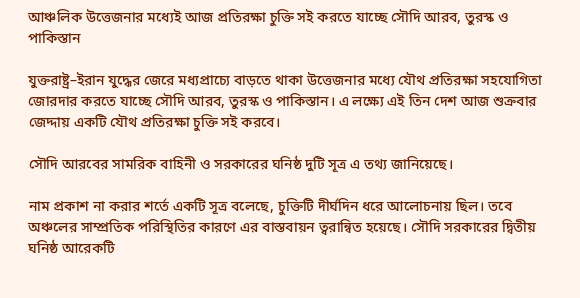আঞ্চলিক উত্তেজনার মধ্যেই আজ প্রতিরক্ষা চুক্তি সই করতে যাচ্ছে সৌদি আরব, তুরস্ক ও পাকিস্তান

যুক্তরাষ্ট্র–ইরান যুদ্ধের জেরে মধ্যপ্রাচ্যে বাড়তে থাকা উত্তেজনার মধ্যে যৌথ প্রতিরক্ষা সহযোগিতা জোরদার করতে যাচ্ছে সৌদি আরব, তুরস্ক ও পাকিস্তান। এ লক্ষ্যে এই তিন দেশ আজ শুক্রবার জেদ্দায় একটি যৌথ প্রতিরক্ষা চুক্তি সই করবে।

সৌদি আরবের সামরিক বাহিনী ও সরকারের ঘনিষ্ঠ দুটি সূত্র এ তথ্য জানিয়েছে।

নাম প্রকাশ না করার শর্তে একটি সূত্র বলেছে, চুক্তিটি দীর্ঘদিন ধরে আলোচনায় ছিল। তবে অঞ্চলের সাম্প্রতিক পরিস্থিতির কারণে এর বাস্তবায়ন ত্বরান্বিত হয়েছে। সৌদি সরকারের দ্বিতীয় ঘনিষ্ঠ আরেকটি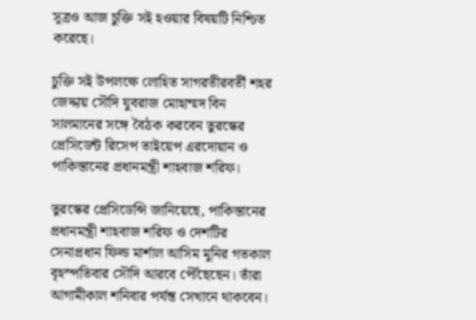সূত্রও আজ চুক্তি সই হওয়ার বিষয়টি নিশ্চিত করেছে।

চুক্তি সই উপলক্ষে লোহিত সাগরতীরবর্তী শহর জেদ্দায় সৌদি যুবরাজ মোহাম্মদ বিন সালমানের সঙ্গে বৈঠক করবেন তুরস্কের প্রেসিডেন্ট রিসেপ তাইয়েপ এরদোয়ান ও পাকিস্তানের প্রধানমন্ত্রী শাহবাজ শরিফ।

তুরস্কের প্রেসিডেন্সি জানিয়েছে, পাকিস্তানের প্রধানমন্ত্রী শাহবাজ শরিফ ও দেশটির সেনাপ্রধান ফিল্ড মার্শাল আসিম মুনির গতকাল বৃহস্পতিবার সৌদি আরবে পৌঁছেছেন। তাঁরা আগামীকাল শনিবার পর্যন্ত সেখানে থাকবেন।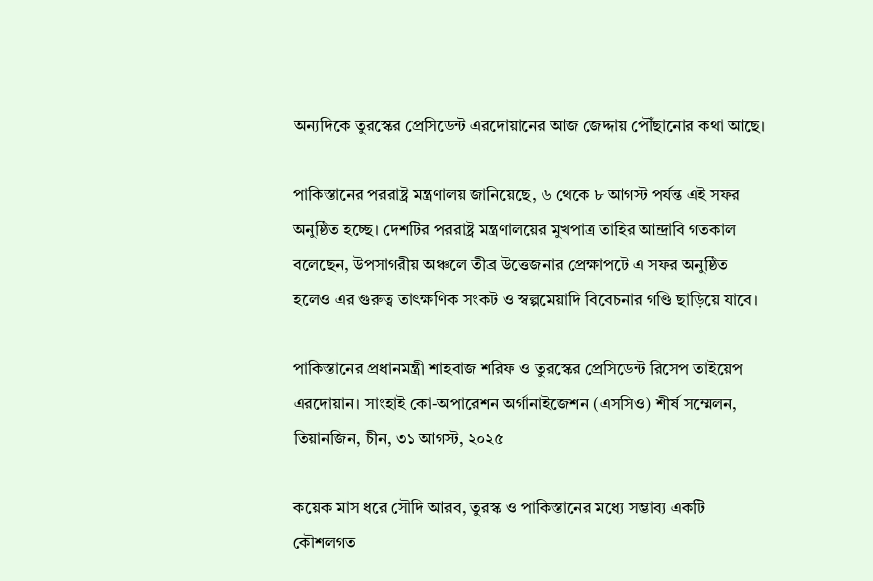অন্যদিকে তুরস্কের প্রেসিডেন্ট এরদোয়ানের আজ জেদ্দায় পৌঁছানোর কথা আছে।

পাকিস্তানের পররাষ্ট্র মন্ত্রণালয় জানিয়েছে, ৬ থেকে ৮ আগস্ট পর্যন্ত এই সফর অনুষ্ঠিত হচ্ছে। দেশটির পররাষ্ট্র মন্ত্রণালয়ের মুখপাত্র তাহির আন্দ্রাবি গতকাল বলেছেন, উপসাগরীয় অঞ্চলে তীব্র উত্তেজনার প্রেক্ষাপটে এ সফর অনুষ্ঠিত হলেও এর গুরুত্ব তাৎক্ষণিক সংকট ও স্বল্পমেয়াদি বিবেচনার গণ্ডি ছাড়িয়ে যাবে।

পাকিস্তানের প্রধানমন্ত্রী শাহবাজ শরিফ ও তুরস্কের প্রেসিডেন্ট রিসেপ তাইয়েপ এরদোয়ান। সাংহাই কো-অপারেশন অর্গানাইজেশন (এসসিও) শীর্ষ সম্মেলন, তিয়ানজিন, চীন, ৩১ আগস্ট, ২০২৫

কয়েক মাস ধরে সৌদি আরব, তুরস্ক ও পাকিস্তানের মধ্যে সম্ভাব্য একটি কৌশলগত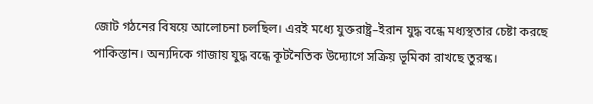জোট গঠনের বিষয়ে আলোচনা চলছিল। এরই মধ্যে যুক্তরাষ্ট্র–ইরান যুদ্ধ বন্ধে মধ্যস্থতার চেষ্টা করছে পাকিস্তান। অন্যদিকে গাজায় যুদ্ধ বন্ধে কূটনৈতিক উদ্যোগে সক্রিয় ভূমিকা রাখছে তুরস্ক।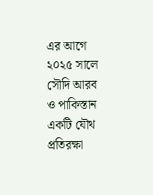এর আগে ২০২৫ সালে সৌদি আরব ও পাকিস্তান একটি যৌথ প্রতিরক্ষা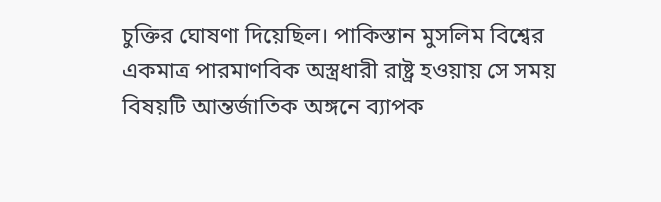চুক্তির ঘোষণা দিয়েছিল। পাকিস্তান মুসলিম বিশ্বের একমাত্র পারমাণবিক অস্ত্রধারী রাষ্ট্র হওয়ায় সে সময় বিষয়টি আন্তর্জাতিক অঙ্গনে ব্যাপক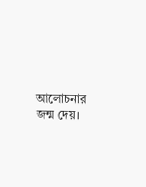আলোচনার জন্ম দেয়।